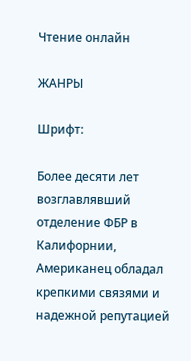Чтение онлайн

ЖАНРЫ

Шрифт:

Более десяти лет возглавлявший отделение ФБР в Калифорнии, Американец обладал крепкими связями и надежной репутацией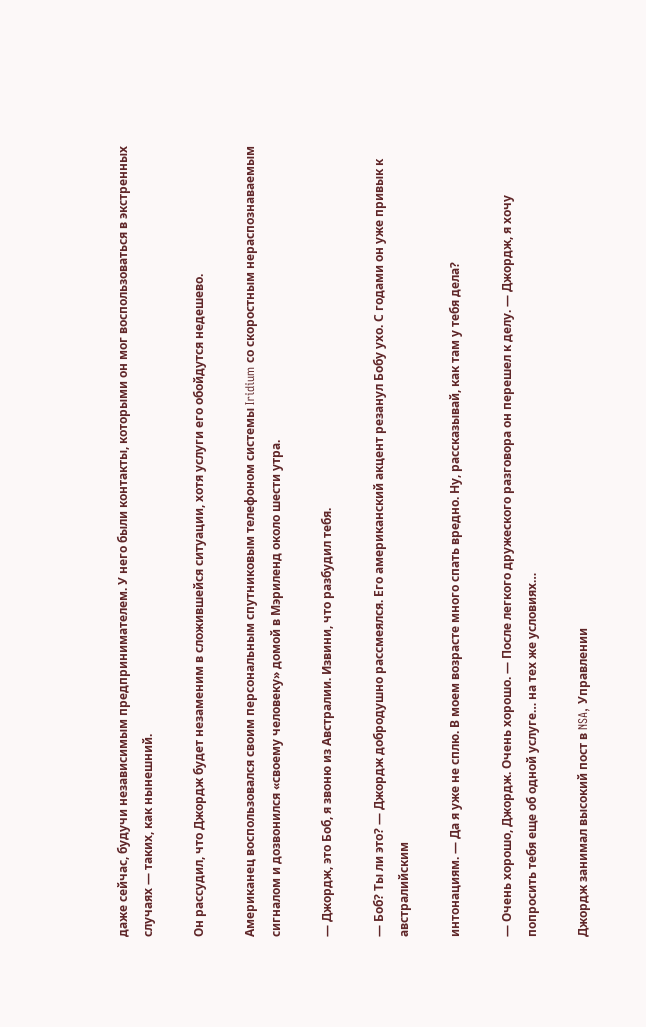даже сейчас, будучи независимым предпринимателем. У него были контакты, которыми он мог воспользоваться в экстренных случаях — таких, как нынешний.

Он рассудил, что Джордж будет незаменим в сложившейся ситуации, хотя услуги его обойдутся недешево.

Американец воспользовался своим персональным спутниковым телефоном системы Iridium со скоростным нераспознаваемым сигналом и дозвонился «своему человеку» домой в Мэриленд около шести утра.

— Джордж, это Боб, я звоню из Австралии. Извини, что разбудил тебя.

— Боб? Ты ли это? — Джордж добродушно рассмеялся. Его американский акцент резанул Бобу ухо. С годами он уже привык к австралийским

интонациям. — Да я уже не сплю. В моем возрасте много спать вредно. Ну, рассказывай, как там у тебя дела?

— Очень хорошо, Джордж. Очень хорошо. — После легкого дружеского разговора он перешел к делу. — Джордж, я хочу попросить тебя еще об одной услуге… на тех же условиях…

Джордж занимал высокий пост в NSA, Управлении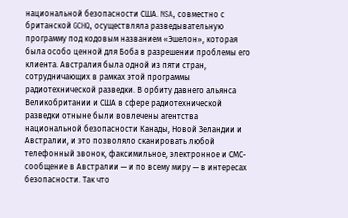национальной безопасности США. NSA, совместно с британской GCHQ, осуществляла разведывательную программу под кодовым названием «Эшелон», которая была особо ценной для Боба в разрешении проблемы его клиента. Австралия была одной из пяти стран, сотрудничающих в рамках этой программы радиотехнической разведки. В орбиту давнего альянса Великобритании и США в сфере радиотехнической разведки отныне были вовлечены агентства национальной безопасности Канады, Новой Зеландии и Австралии, и это позволяло сканировать любой телефонный звонок, факсимильное, электронное и СМС-сообщение в Австралии — и по всему миру — в интересах безопасности. Так что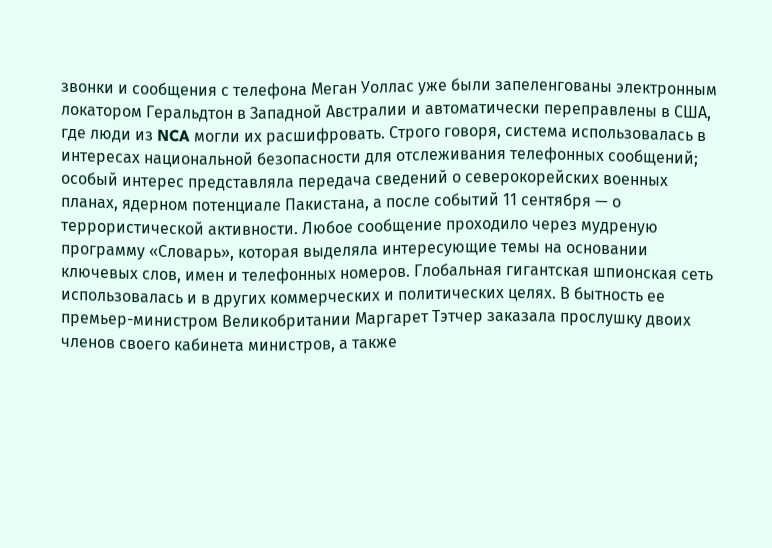звонки и сообщения с телефона Меган Уоллас уже были запеленгованы электронным локатором Геральдтон в Западной Австралии и автоматически переправлены в США, где люди из NCA могли их расшифровать. Строго говоря, система использовалась в интересах национальной безопасности для отслеживания телефонных сообщений; особый интерес представляла передача сведений о северокорейских военных планах, ядерном потенциале Пакистана, а после событий 11 сентября — о террористической активности. Любое сообщение проходило через мудреную программу «Словарь», которая выделяла интересующие темы на основании ключевых слов, имен и телефонных номеров. Глобальная гигантская шпионская сеть использовалась и в других коммерческих и политических целях. В бытность ее премьер-министром Великобритании Маргарет Тэтчер заказала прослушку двоих членов своего кабинета министров, а также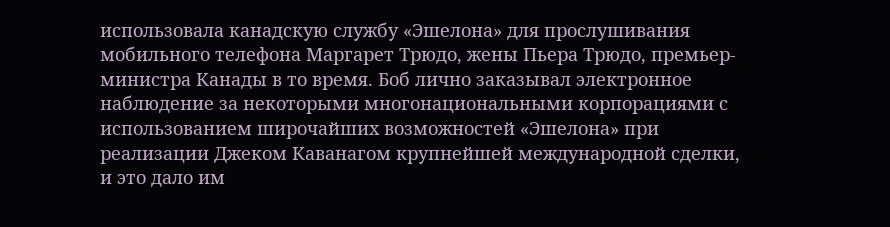использовала канадскую службу «Эшелона» для прослушивания мобильного телефона Маргарет Трюдо, жены Пьера Трюдо, премьер-министра Канады в то время. Боб лично заказывал электронное наблюдение за некоторыми многонациональными корпорациями с использованием широчайших возможностей «Эшелона» при реализации Джеком Каванагом крупнейшей международной сделки, и это дало им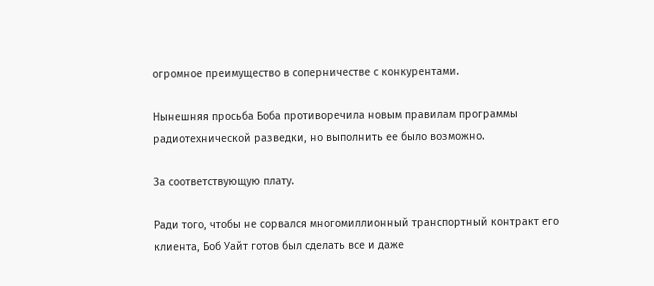огромное преимущество в соперничестве с конкурентами.

Нынешняя просьба Боба противоречила новым правилам программы радиотехнической разведки, но выполнить ее было возможно.

За соответствующую плату.

Ради того, чтобы не сорвался многомиллионный транспортный контракт его клиента, Боб Уайт готов был сделать все и даже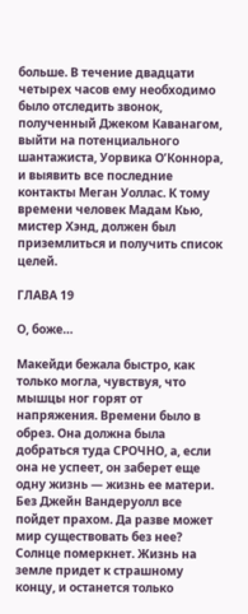больше. В течение двадцати четырех часов ему необходимо было отследить звонок, полученный Джеком Каванагом, выйти на потенциального шантажиста, Уорвика О’Коннора, и выявить все последние контакты Меган Уоллас. К тому времени человек Мадам Кью, мистер Хэнд, должен был приземлиться и получить список целей.

ГЛАВА 19

О, боже…

Макейди бежала быстро, как только могла, чувствуя, что мышцы ног горят от напряжения. Времени было в обрез. Она должна была добраться туда СРОЧНО, а, если она не успеет, он заберет еще одну жизнь — жизнь ее матери. Без Джейн Вандеруолл все пойдет прахом. Да разве может мир существовать без нее? Солнце померкнет. Жизнь на земле придет к страшному концу, и останется только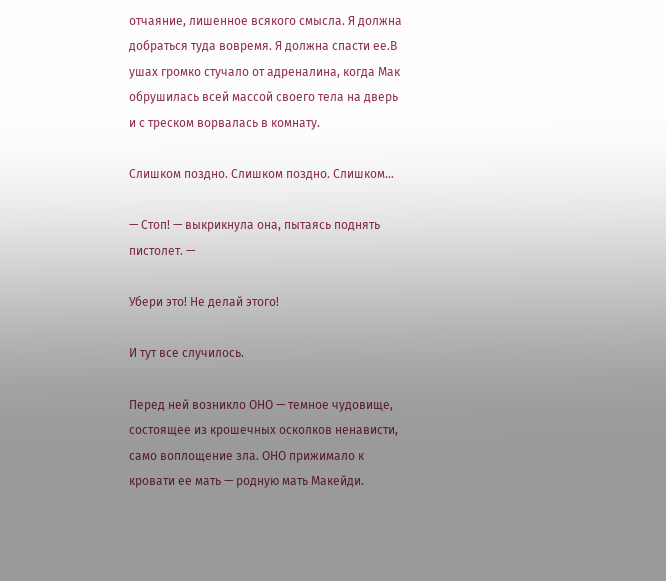отчаяние, лишенное всякого смысла. Я должна добраться туда вовремя. Я должна спасти ее.В ушах громко стучало от адреналина, когда Мак обрушилась всей массой своего тела на дверь и с треском ворвалась в комнату.

Слишком поздно. Слишком поздно. Слишком…

— Стоп! — выкрикнула она, пытаясь поднять пистолет. —

Убери это! Не делай этого!

И тут все случилось.

Перед ней возникло ОНО — темное чудовище, состоящее из крошечных осколков ненависти, само воплощение зла. ОНО прижимало к кровати ее мать — родную мать Макейди.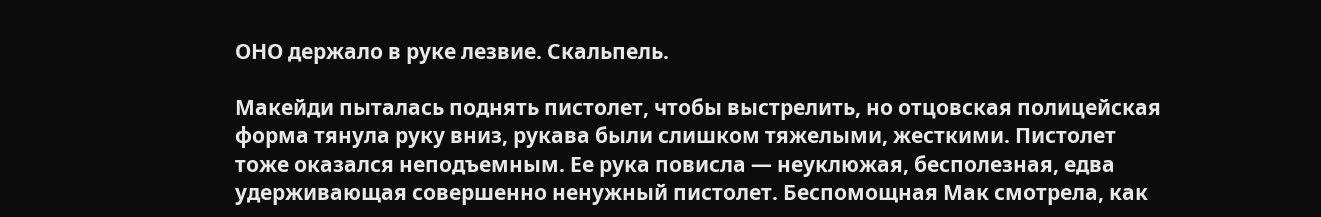ОНО держало в руке лезвие. Скальпель.

Макейди пыталась поднять пистолет, чтобы выстрелить, но отцовская полицейская форма тянула руку вниз, рукава были слишком тяжелыми, жесткими. Пистолет тоже оказался неподъемным. Ее рука повисла — неуклюжая, бесполезная, едва удерживающая совершенно ненужный пистолет. Беспомощная Мак смотрела, как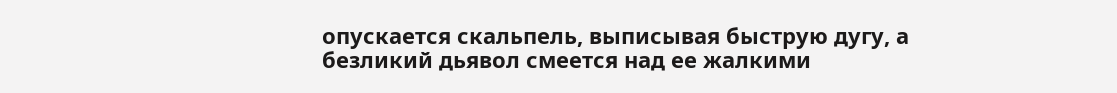опускается скальпель, выписывая быструю дугу, а безликий дьявол смеется над ее жалкими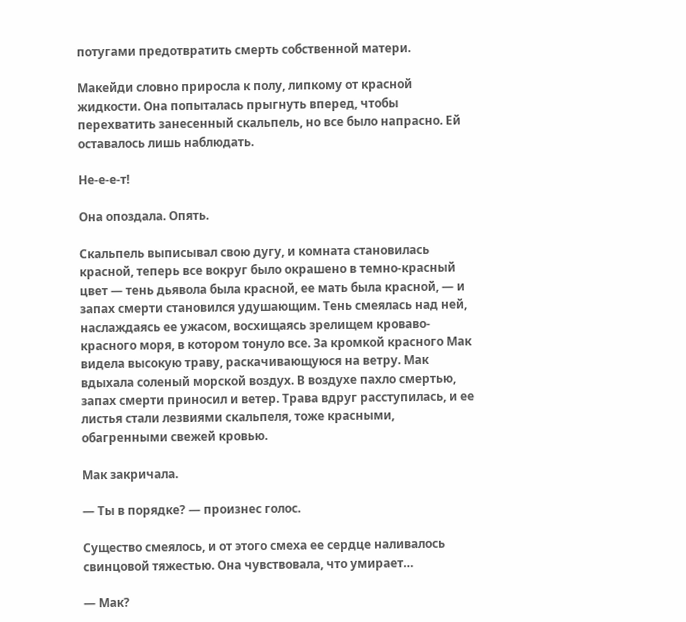потугами предотвратить смерть собственной матери.

Макейди словно приросла к полу, липкому от красной жидкости. Она попыталась прыгнуть вперед, чтобы перехватить занесенный скальпель, но все было напрасно. Ей оставалось лишь наблюдать.

Не-е-е-т!

Она опоздала. Опять.

Скальпель выписывал свою дугу, и комната становилась красной, теперь все вокруг было окрашено в темно-красный цвет — тень дьявола была красной, ее мать была красной, — и запах смерти становился удушающим. Тень смеялась над ней, наслаждаясь ее ужасом, восхищаясь зрелищем кроваво-красного моря, в котором тонуло все. За кромкой красного Мак видела высокую траву, раскачивающуюся на ветру. Мак вдыхала соленый морской воздух. В воздухе пахло смертью, запах смерти приносил и ветер. Трава вдруг расступилась, и ее листья стали лезвиями скальпеля, тоже красными, обагренными свежей кровью.

Мак закричала.

— Ты в порядке? — произнес голос.

Существо смеялось, и от этого смеха ее сердце наливалось свинцовой тяжестью. Она чувствовала, что умирает…

— Мак?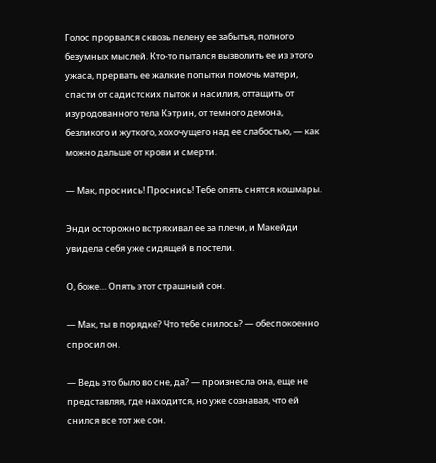Голос прорвался сквозь пелену ее забытья, полного безумных мыслей. Кто-то пытался вызволить ее из этого ужаса, прервать ее жалкие попытки помочь матери, спасти от садистских пыток и насилия, оттащить от изуродованного тела Кэтрин, от темного демона, безликого и жуткого, хохочущего над ее слабостью, — как можно дальше от крови и смерти.

— Мак, проснись! Проснись! Тебе опять снятся кошмары.

Энди осторожно встряхивал ее за плечи, и Макейди увидела себя уже сидящей в постели.

О, боже… Опять этот страшный сон.

— Мак, ты в порядке? Что тебе снилось? — обеспокоенно спросил он.

— Ведь это было во сне, да? — произнесла она, еще не представляя, где находится, но уже сознавая, что ей снился все тот же сон.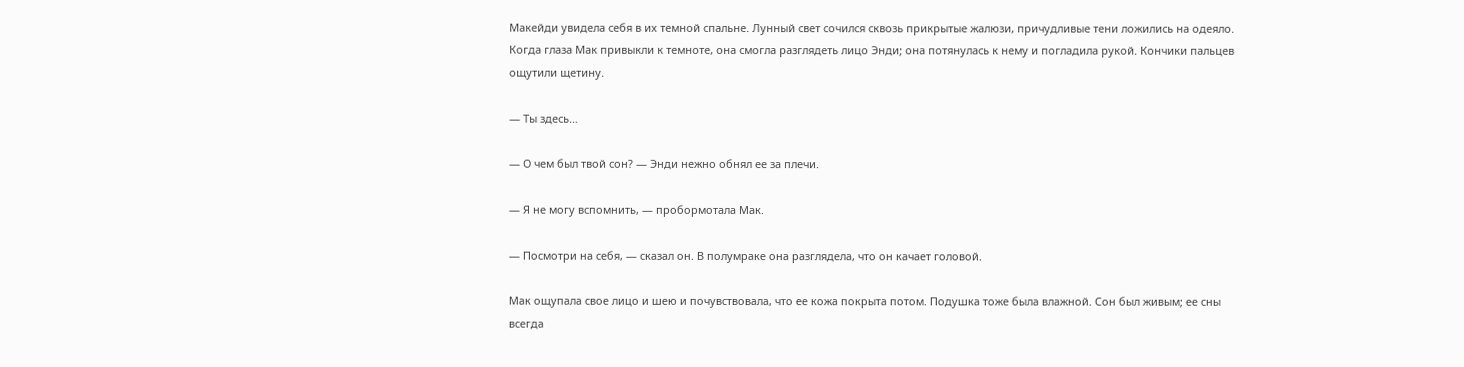Макейди увидела себя в их темной спальне. Лунный свет сочился сквозь прикрытые жалюзи, причудливые тени ложились на одеяло. Когда глаза Мак привыкли к темноте, она смогла разглядеть лицо Энди; она потянулась к нему и погладила рукой. Кончики пальцев ощутили щетину.

— Ты здесь…

— О чем был твой сон? — Энди нежно обнял ее за плечи.

— Я не могу вспомнить, — пробормотала Мак.

— Посмотри на себя, — сказал он. В полумраке она разглядела, что он качает головой.

Мак ощупала свое лицо и шею и почувствовала, что ее кожа покрыта потом. Подушка тоже была влажной. Сон был живым; ее сны всегда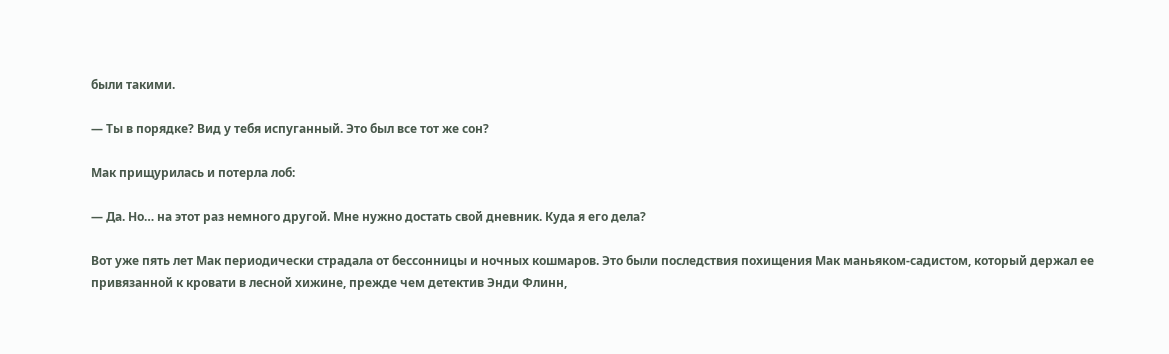были такими.

— Ты в порядке? Вид у тебя испуганный. Это был все тот же сон?

Мак прищурилась и потерла лоб:

— Да. Но… на этот раз немного другой. Мне нужно достать свой дневник. Куда я его дела?

Вот уже пять лет Мак периодически страдала от бессонницы и ночных кошмаров. Это были последствия похищения Мак маньяком-садистом, который держал ее привязанной к кровати в лесной хижине, прежде чем детектив Энди Флинн,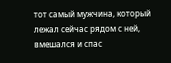тот самый мужчина, который лежал сейчас рядом с ней, вмешался и спас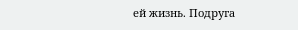ей жизнь. Подруга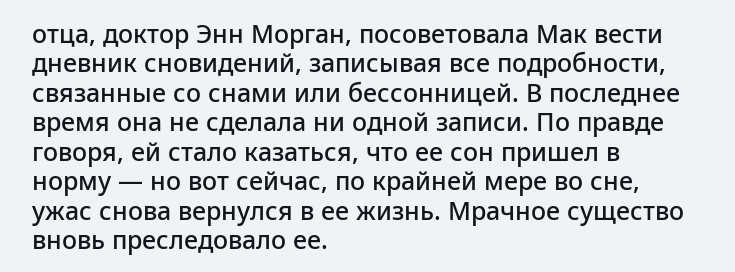отца, доктор Энн Морган, посоветовала Мак вести дневник сновидений, записывая все подробности, связанные со снами или бессонницей. В последнее время она не сделала ни одной записи. По правде говоря, ей стало казаться, что ее сон пришел в норму — но вот сейчас, по крайней мере во сне, ужас снова вернулся в ее жизнь. Мрачное существо вновь преследовало ее.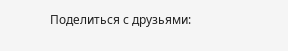Поделиться с друзьями: